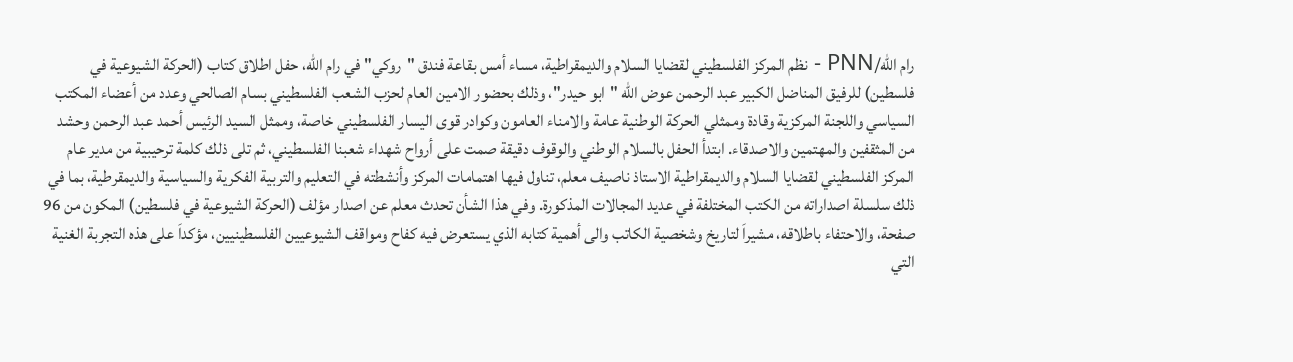رام الله/PNN - نظم المركز الفلسطيني لقضايا السلام والديمقراطية، مساء أمس بقاعة فندق "روكي" في رام الله، حفل اطلاق كتاب (الحركة الشيوعية في فلسطين) للرفيق المناضل الكبير عبد الرحمن عوض الله "ابو حيدر"، وذلك بحضور الامين العام لحزب الشعب الفلسطيني بسام الصالحي وعدد من أعضاء المكتب السياسي واللجنة المركزية وقادة وممثلي الحركة الوطنية عامة والامناء العامون وكوادر قوى اليسار الفلسطيني خاصة، وممثل السيد الرئيس أحمد عبد الرحمن وحشد من المثقفين والمهتمين والاصدقاء. ابتدأ الحفل بالسلام الوطني والوقوف دقيقة صمت على أرواح شهداء شعبنا الفلسطيني، ثم تلى ذلك كلمة ترحيبية من مدير عام المركز الفلسطيني لقضايا السلام والديمقراطية الاستاذ ناصيف معلم، تناول فيها اهتمامات المركز وأنشطته في التعليم والتربية الفكرية والسياسية والديمقرطية، بما في ذلك سلسلة اصداراته من الكتب المختلفة في عديد المجالات المذكورة. وفي هذا الشأن تحدث معلم عن اصدار مؤلف (الحركة الشيوعية في فلسطين) المكون من 96 صفحة، والاحتفاء باطلاقه، مشيراَ لتاريخ وشخصية الكاتب والى أهمية كتابه الذي يستعرض فيه كفاح ومواقف الشيوعيين الفلسطينيين، مؤكداَ على هذه التجربة الغنية التي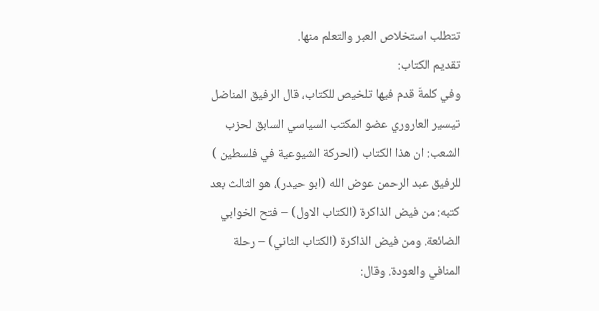تتطلب استخلاص العبر والتعلم منها.
تقديم الكتاب:
وفي كلمةَ قدم فيها تلخيص للكتاب، قال الرفيق المناضل تيسير العاروري عضو المكتب السياسي السابق لحزب الشعب: ان هذا الكتاب (الحركة الشيوعية في فلسطين ) للرفيق عبد الرحمن عوض الله (ابو حيدر)، هو الثالث بعد كتبه: من فيض الذاكرة (الكتاب الاول) – فتح الخوابي الضائعة. ومن فيض الذاكرة (الكتاب الثاني) – رحلة المنافي والعودة. وقال: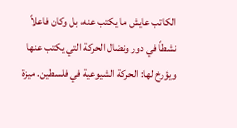الكاتب عايش ما يكتب عنه، بل وكان فاعلاً نشطاً في دور ونضال الحركة التي يكتب عنها ويؤرخ لها: الحركة الشيوعية في فلسطين. ميزة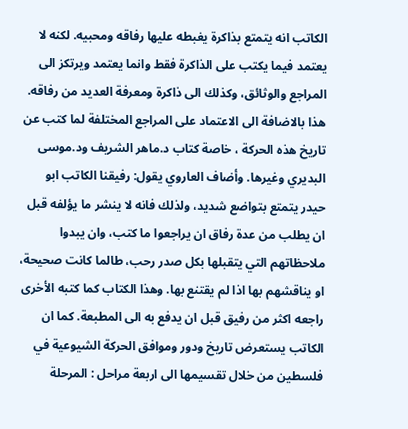الكاتب انه يتمتع بذاكرة يغبطه عليها رفاقه ومحبيه. لكنه لا يعتمد فيما يكتب على الذاكرة فقط وانما يعتمد ويرتكز الى المراجع والوثائق، وكذلك الى ذاكرة ومعرفة العديد من رفاقه. هذا بالاضافة الى الاعتماد على المراجع المختلفة لما كتب عن تاريخ هذه الحركة ، خاصة كتاب د.ماهر الشريف ود.موسى البديري وغيرها. وأضاف العاروي يقول: رفيقنا الكاتب ابو حيدر يتمتع بتواضع شديد، ولذلك فانه لا ينشر ما يؤلفه قبل ان يطلب من عدة رفاق ان يراجعوا ما كتب، وان يبدوا ملاحظاتهم التي يتقبلها بكل صدر رحب، طالما كانت صحيحة، او يناقشهم بها اذا لم يقتنع بها. وهذا الكتاب كما كتبه الأخرى راجعه اكثر من رفيق قبل ان يدفع به الى المطبعة. كما ان الكاتب يستعرض تاريخ ودور وموافق الحركة الشيوعية في فلسطين من خلال تقسيمها الى اربعة مراحل : المرحلة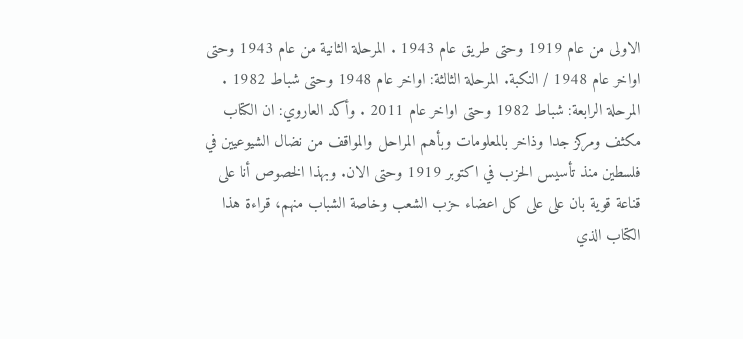الاولى من عام 1919 وحتى طريق عام 1943 . المرحلة الثانية من عام 1943 وحتى اواخر عام 1948 / النكبة. المرحلة الثالثة: اواخر عام 1948 وحتى شباط 1982 . المرحلة الرابعة: شباط 1982 وحتى اواخر عام 2011 . وأكد العاروي: ان الكتاب مكثف ومركز جدا وذاخر بالمعلومات وبأهم المراحل والمواقف من نضال الشيوعيين في فلسطين منذ تأسيس الحزب في اكتوبر 1919 وحتى الان. وبهذا الخصوص أنا على قناعة قوية بان على على كل اعضاء حزب الشعب وخاصة الشباب منهم، قراءة هذا الكتاب الذي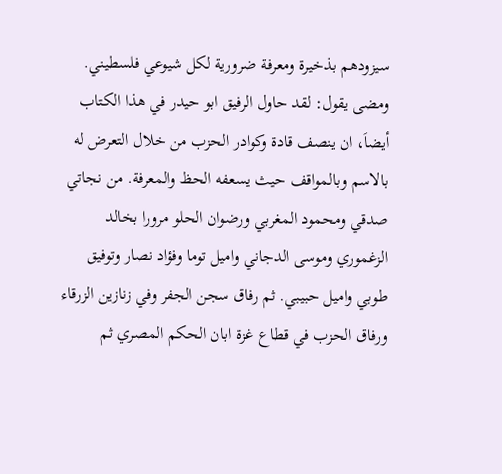سيزودهم بذخيرة ومعرفة ضرورية لكل شيوعي فلسطيني. ومضى يقول: لقد حاول الرفيق ابو حيدر في هذا الكتاب أيضاَ، ان ينصف قادة وكوادر الحزب من خلال التعرض له بالاسم وبالمواقف حيث يسعفه الحظ والمعرفة. من نجاتي صدقي ومحمود المغربي ورضوان الحلو مرورا بخالد الزغموري وموسى الدجاني واميل توما وفؤاد نصار وتوفيق طوبي واميل حبيبي. ثم رفاق سجن الجفر وفي زنازين الزرقاء ورفاق الحزب في قطاع غزة ابان الحكم المصري ثم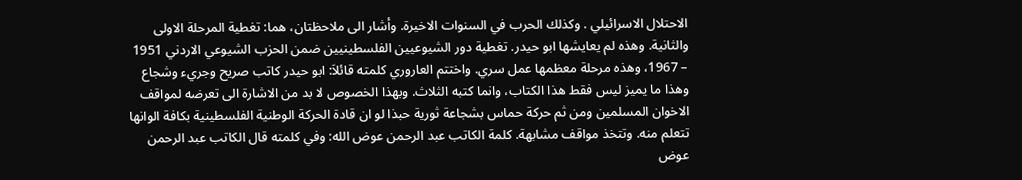الاحتلال الاسرائيلي . وكذلك الحرب في السنوات الاخيرة. وأشار الى ملاحظتان، هما: تغطية المرحلة الاولى والثانية. وهذه لم يعايشها ابو حيدر. تغطية دور الشيوعيين الفلسطينيين ضمن الحزب الشيوعي الاردني 1951 – 1967، وهذه مرحلة معظمها عمل سري. واختتم العاروري كلمته قائلاَ: ابو حيدر كاتب صريح وجريء وشجاع وهذا ما يميز ليس فقط هذا الكتاب، وانما كتبه الثلاث. وبهذا الخصوص لا بد من الاشارة الى تعرضه لمواقف الاخوان المسلمين ومن ثم حركة حماس بشجاعة ثورية حبذا لو ان قادة الحركة الوطنية الفلسطينية بكافة الوانها تتعلم منه. وتتخذ مواقف مشابهة. كلمة الكاتب عبد الرحمن عوض الله: وفي كلمته قال الكاتب عبد الرحمن عوض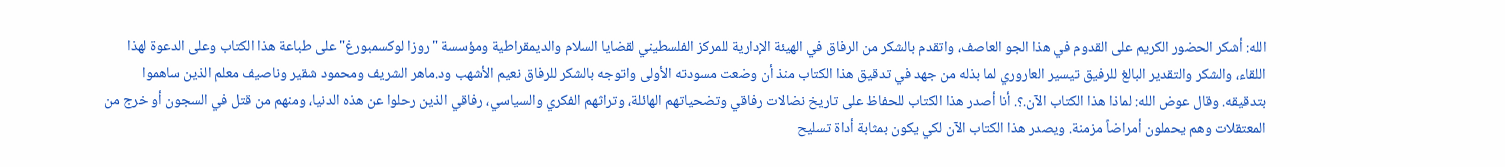الله: أشكر الحضور الكريم على القدوم في هذا الجو العاصف، واتقدم بالشكر من الرفاق في الهيئة الإدارية للمركز الفلسطيني لقضايا السلام والديمقراطية ومؤسسة "روزا لوكسمبورغ"على طباعة هذا الكتاب وعلى الدعوة لهذا اللقاء، والشكر والتقدير البالغ للرفيق تيسير العاروري لما بذله من جهد في تدقيق هذا الكتاب منذ أن وضعت مسودته الأولى واتوجه بالشكر للرفاق نعيم الأشهب ود.ماهر الشريف ومحمود شقير وناصيف معلم الذين ساهموا بتدقيقه. وقال عوض الله: لماذا هذا الكتاب الآن.؟. أنا أصدر هذا الكتاب للحفاظ على تاريخ نضالات رفاقي وتضحياتهم الهائلة، وتراثهم الفكري والسياسي، رفاقي الذين رحلوا عن هذه الدنيا، ومنهم من قتل في السجون أو خرج من المعتقلات وهم يحملون أمراضاً مزمنة. ويصدر هذا الكتاب الآن لكي يكون بمثابة أداة تسليح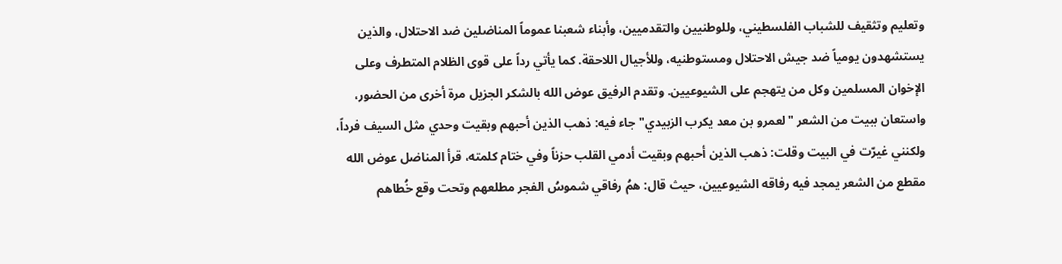وتعليم وتثقيف للشباب الفلسطيني، وللوطنيين والتقدميين، وأبناء شعبنا عموماً المناضلين ضد الاحتلال، والذين يستشهدون يومياً ضد جيش الاحتلال ومستوطنيه، وللأجيال اللاحقة. كما يأتي رداً على قوى الظلام المتطرف وعلى الإخوان المسلمين وكل من يتهجم على الشيوعيين. وتقدم الرفيق عوض الله بالشكر الجزيل مرة أخرى من الحضور، واستعان ببيت من الشعر "لعمرو بن معد يكرب الزبيدي" جاء فيه: ذهب الذين أحبهم وبقيت وحدي مثل السيف فرداً، ولكنني غيرّت في البيت وقلت: ذهب الذين أحبهم وبقيت أدمي القلب حزناً وفي ختام كلمته، قرأ المناضل عوض الله مقطع من الشعر يمجد فيه رفاقه الشيوعيين، حيث قال: همُ رفاقي شموسُ الفجر مطلعهم وتحت وقع خُطاهم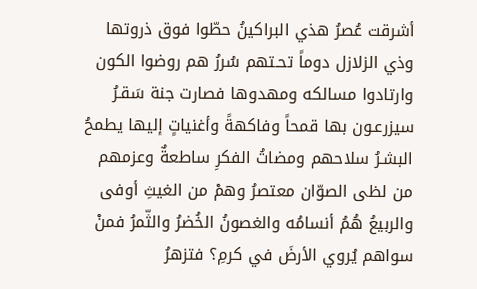أشرقت عُصرُ هذي البراكينُ حطّوا فوق ذروتها وذي الزلازل دوماً تحـتهم سُررُ هم روضوا الكون وارتادوا مسالكه ومهدوها فصارت جنة سَقـرُ سيزرعـون بها قمحاً وفاكهةً وأغنياتٍ إليها يطمحُ البشـرُ سلاحهم ومضاتُ الفكرِ ساطعةٌ وعزمهم من لظى الصوّان معتصرُ وهمْ من الغيثِ أوفى والربيعُ هُمُ أنسامُه والغصونُ الخُضرُ والثّمرُ فمنْ سواهم يُروي الأرضَ في كرمِ؟ فتزهرُ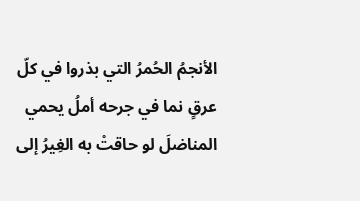الأنجمُ الحُمرُ التي بذروا في كلّ عرقٍ نما في جرحه أملُ يحمي المناضلَ لو حاقتْ به الغِيرُ إلى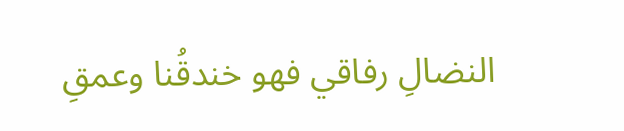النضالِ رفاقي فهو خندقُنا وعمقِ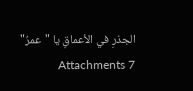الجذرِ في الأعماقِ يا "عمرُ" 7 Attachments